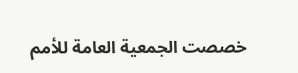خصصت الجمعية العامة للأمم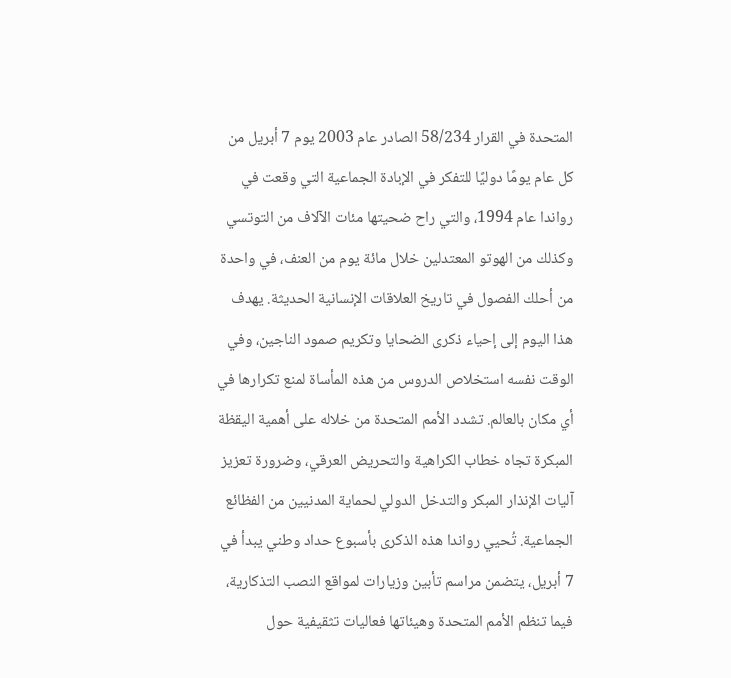المتحدة في القرار 58/234 الصادر عام 2003 يوم 7 أبريل من كل عام يومًا دوليًا للتفكر في الإبادة الجماعية التي وقعت في رواندا عام 1994، والتي راح ضحيتها مئات الآلاف من التوتسي وكذلك من الهوتو المعتدلين خلال مائة يوم من العنف، في واحدة من أحلك الفصول في تاريخ العلاقات الإنسانية الحديثة. يهدف هذا اليوم إلى إحياء ذكرى الضحايا وتكريم صمود الناجين، وفي الوقت نفسه استخلاص الدروس من هذه المأساة لمنع تكرارها في أي مكان بالعالم. تشدد الأمم المتحدة من خلاله على أهمية اليقظة المبكرة تجاه خطاب الكراهية والتحريض العرقي، وضرورة تعزيز آليات الإنذار المبكر والتدخل الدولي لحماية المدنيين من الفظائع الجماعية. تُحيي رواندا هذه الذكرى بأسبوع حداد وطني يبدأ في 7 أبريل، يتضمن مراسم تأبين وزيارات لمواقع النصب التذكارية، فيما تنظم الأمم المتحدة وهيئاتها فعاليات تثقيفية حول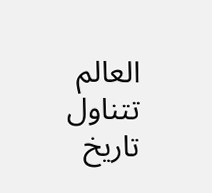العالم تتناول تاريخ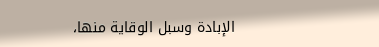الإبادة وسبل الوقاية منها،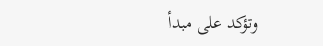وتؤكد على مبدأ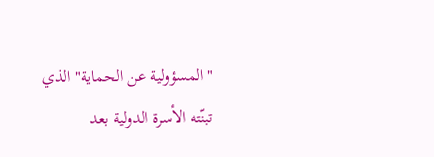"المسؤولية عن الحماية" الذي تبنّته الأسرة الدولية بعد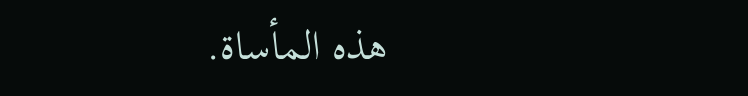هذه المأساة.